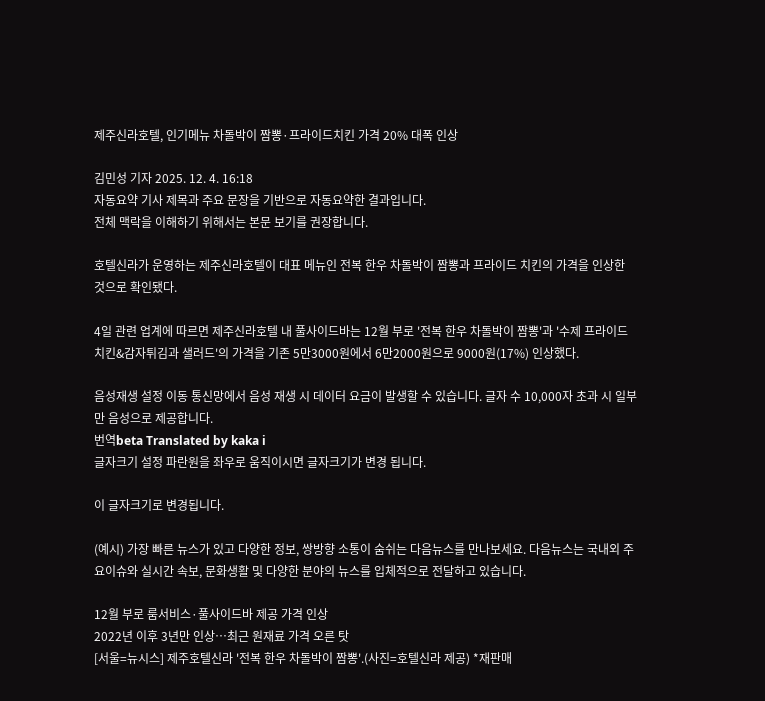제주신라호텔, 인기메뉴 차돌박이 짬뽕·프라이드치킨 가격 20% 대폭 인상

김민성 기자 2025. 12. 4. 16:18
자동요약 기사 제목과 주요 문장을 기반으로 자동요약한 결과입니다.
전체 맥락을 이해하기 위해서는 본문 보기를 권장합니다.

호텔신라가 운영하는 제주신라호텔이 대표 메뉴인 전복 한우 차돌박이 짬뽕과 프라이드 치킨의 가격을 인상한 것으로 확인됐다.

4일 관련 업계에 따르면 제주신라호텔 내 풀사이드바는 12월 부로 '전복 한우 차돌박이 짬뽕'과 '수제 프라이드치킨&감자튀김과 샐러드'의 가격을 기존 5만3000원에서 6만2000원으로 9000원(17%) 인상했다.

음성재생 설정 이동 통신망에서 음성 재생 시 데이터 요금이 발생할 수 있습니다. 글자 수 10,000자 초과 시 일부만 음성으로 제공합니다.
번역beta Translated by kaka i
글자크기 설정 파란원을 좌우로 움직이시면 글자크기가 변경 됩니다.

이 글자크기로 변경됩니다.

(예시) 가장 빠른 뉴스가 있고 다양한 정보, 쌍방향 소통이 숨쉬는 다음뉴스를 만나보세요. 다음뉴스는 국내외 주요이슈와 실시간 속보, 문화생활 및 다양한 분야의 뉴스를 입체적으로 전달하고 있습니다.

12월 부로 룸서비스·풀사이드바 제공 가격 인상
2022년 이후 3년만 인상…최근 원재료 가격 오른 탓
[서울=뉴시스] 제주호텔신라 '전복 한우 차돌박이 짬뽕'.(사진=호텔신라 제공) *재판매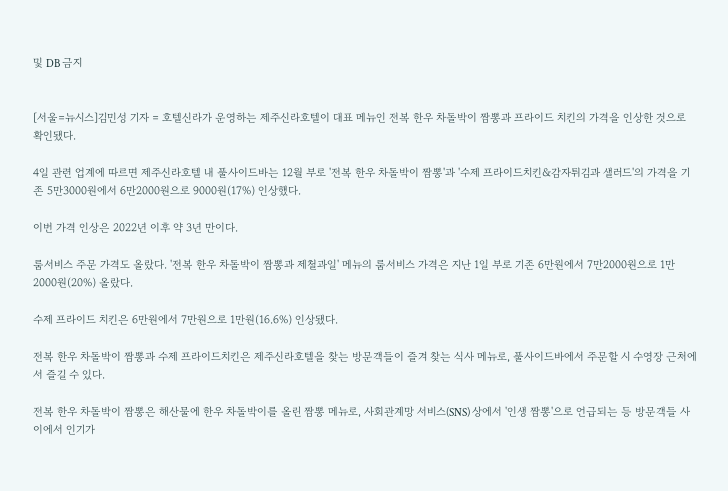및 DB 금지


[서울=뉴시스]김민성 기자 = 호텔신라가 운영하는 제주신라호텔이 대표 메뉴인 전복 한우 차돌박이 짬뽕과 프라이드 치킨의 가격을 인상한 것으로 확인됐다.

4일 관련 업계에 따르면 제주신라호텔 내 풀사이드바는 12월 부로 '전복 한우 차돌박이 짬뽕'과 '수제 프라이드치킨&감자튀김과 샐러드'의 가격을 기존 5만3000원에서 6만2000원으로 9000원(17%) 인상했다.

이번 가격 인상은 2022년 이후 약 3년 만이다.

룸서비스 주문 가격도 올랐다. '전복 한우 차돌박이 짬뽕과 제철과일' 메뉴의 룸서비스 가격은 지난 1일 부로 기존 6만원에서 7만2000원으로 1만2000원(20%) 올랐다.

수제 프라이드 치킨은 6만원에서 7만원으로 1만원(16.6%) 인상됐다.

전복 한우 차돌박이 짬뽕과 수제 프라이드치킨은 제주신라호텔을 찾는 방문객들이 즐겨 찾는 식사 메뉴로, 풀사이드바에서 주문할 시 수영장 근처에서 즐길 수 있다.

전복 한우 차돌박이 짬뽕은 해산물에 한우 차돌박이를 올린 짬뽕 메뉴로, 사회관계망 서비스(SNS) 상에서 '인생 짬뽕'으로 언급되는 등 방문객들 사이에서 인기가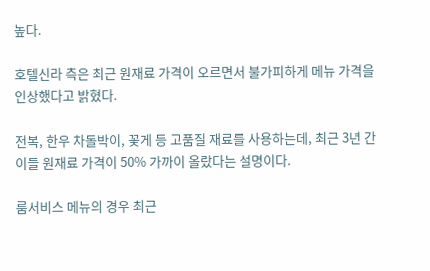높다.

호텔신라 측은 최근 원재료 가격이 오르면서 불가피하게 메뉴 가격을 인상했다고 밝혔다.

전복, 한우 차돌박이, 꽃게 등 고품질 재료를 사용하는데, 최근 3년 간 이들 원재료 가격이 50% 가까이 올랐다는 설명이다.

룸서비스 메뉴의 경우 최근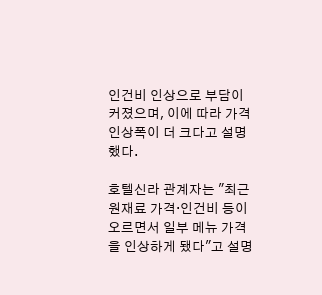인건비 인상으로 부담이 커졌으며, 이에 따라 가격 인상폭이 더 크다고 설명했다.

호텔신라 관계자는 "최근 원재료 가격·인건비 등이 오르면서 일부 메뉴 가격을 인상하게 됐다"고 설명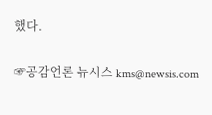했다.

☞공감언론 뉴시스 kms@newsis.com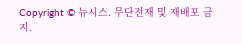Copyright © 뉴시스. 무단전재 및 재배포 금지.